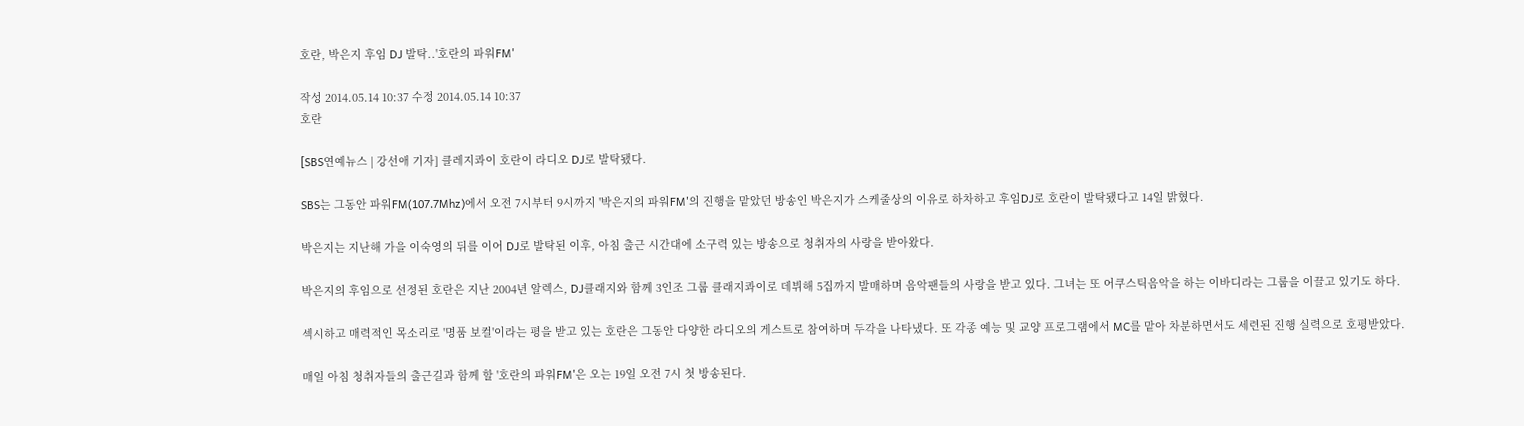호란, 박은지 후임 DJ 발탁..'호란의 파워FM'

작성 2014.05.14 10:37 수정 2014.05.14 10:37
호란

[SBS연예뉴스 | 강선애 기자] 클레지콰이 호란이 라디오 DJ로 발탁됐다.

SBS는 그동안 파워FM(107.7Mhz)에서 오전 7시부터 9시까지 '박은지의 파워FM'의 진행을 맡았던 방송인 박은지가 스케줄상의 이유로 하차하고 후임DJ로 호란이 발탁됐다고 14일 밝혔다.

박은지는 지난해 가을 이숙영의 뒤를 이어 DJ로 발탁된 이후, 아침 출근 시간대에 소구력 있는 방송으로 청취자의 사랑을 받아왔다.

박은지의 후임으로 선정된 호란은 지난 2004년 알렉스, DJ클래지와 함께 3인조 그룹 클래지콰이로 데뷔해 5집까지 발매하며 음악팬들의 사랑을 받고 있다. 그녀는 또 어쿠스틱음악을 하는 이바디라는 그룹을 이끌고 있기도 하다.

섹시하고 매력적인 목소리로 '명품 보컬'이라는 평을 받고 있는 호란은 그동안 다양한 라디오의 게스트로 참여하며 두각을 나타냈다. 또 각종 예능 및 교양 프로그램에서 MC를 맡아 차분하면서도 세련된 진행 실력으로 호평받았다.

매일 아침 청취자들의 출근길과 함께 할 '호란의 파워FM'은 오는 19일 오전 7시 첫 방송된다.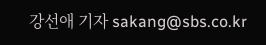강선애 기자 sakang@sbs.co.kr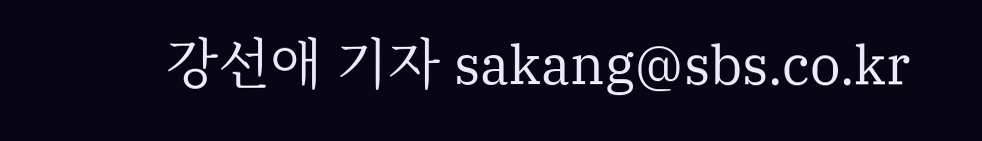강선애 기자 sakang@sbs.co.kr